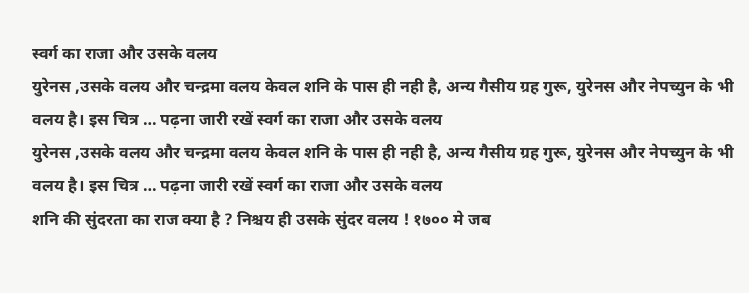स्वर्ग का राजा और उसके वलय
युरेनस ,उसके वलय और चन्द्रमा वलय केवल शनि के पास ही नही है, अन्य गैसीय ग्रह गुरू, युरेनस और नेपच्युन के भी वलय है। इस चित्र … पढ़ना जारी रखें स्वर्ग का राजा और उसके वलय
युरेनस ,उसके वलय और चन्द्रमा वलय केवल शनि के पास ही नही है, अन्य गैसीय ग्रह गुरू, युरेनस और नेपच्युन के भी वलय है। इस चित्र … पढ़ना जारी रखें स्वर्ग का राजा और उसके वलय
शनि की सुंदरता का राज क्या है ? निश्चय ही उसके सुंदर वलय ! १७०० मे जब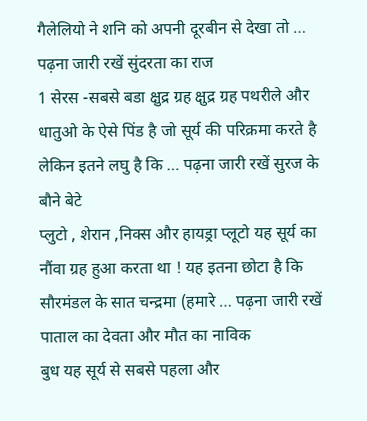गैलेलियो ने शनि को अपनी दूरबीन से देखा तो … पढ़ना जारी रखें सुंदरता का राज
1 सेरस -सबसे बडा क्षुद्र ग्रह क्षुद्र ग्रह पथरीले और धातुओ के ऐसे पिंड है जो सूर्य की परिक्रमा करते है लेकिन इतने लघु है कि … पढ़ना जारी रखें सुरज के बौने बेटे
प्लुटो , शेरान ,निक्स और हायड्रा प्लूटो यह सूर्य का नौंवा ग्रह हुआ करता था ! यह इतना छोटा है कि सौरमंडल के सात चन्द्रमा (हमारे … पढ़ना जारी रखें पाताल का देवता और मौत का नाविक
बुध यह सूर्य से सबसे पहला और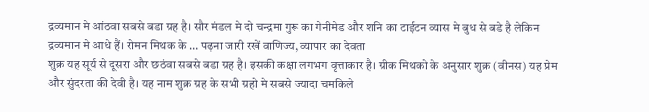द्रव्यमान मे आंठवा सबसे बडा ग्रह है। सौर मंडल मे दो चन्द्रमा गुरू का गेनीमेड और शनि का टाईटन व्यास मे बुध से बडे है लेकिन द्रव्यमान मे आधे हैं। रोमन मिथक के … पढ़ना जारी रखें वाणिज्य, व्यापार का देवता
शुक्र यह सूर्य से दूसरा और छठंवा सबसे बडा ग्रह है। इसकी कक्षा लगभग वृत्ताकार है। ग्रीक मिथको के अनुसार शुक्र (वीनस) यह प्रेम और सुंदरता की देवी है। यह नाम शुक्र ग्रह के सभी ग्रहो मे सबसे ज्यादा चमकिले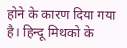होने के कारण दिया गया है। हिन्दू मिथको के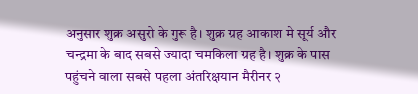अनुसार शुक्र असुरो के गुरू है। शुक्र ग्रह आकाश मे सूर्य और चन्द्रमा के बाद सबसे ज्यादा चमकिला ग्रह है। शुक्र के पास पहुंचने वाला सबसे पहला अंतरिक्षयान मैरीनर २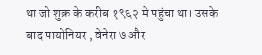था जो शुक्र के करीब १९६२ मे पहुंचा था। उसके बाद पायोनियर , वेनेरा ७ और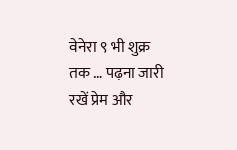वेनेरा ९ भी शुक्र तक … पढ़ना जारी रखें प्रेम और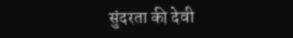सुंदरता की देवी